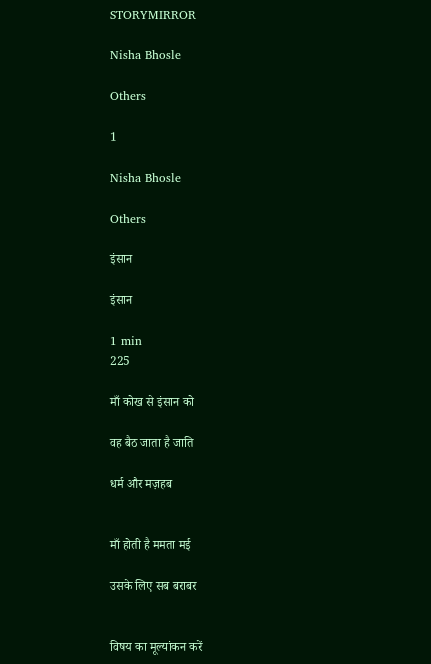STORYMIRROR

Nisha Bhosle

Others

1

Nisha Bhosle

Others

इंसान

इंसान

1 min
225

माँ कोख से इंसान को

वह बैठ जाता है जाति

धर्म और मज़हब


माँ होती है ममता मई

उसके लिए सब बराबर


विषय का मूल्यांकन करें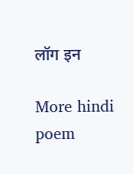लॉग इन

More hindi poem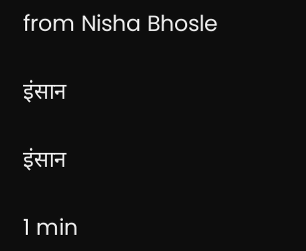from Nisha Bhosle

इंसान

इंसान

1 min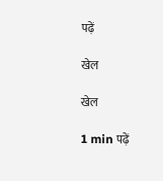पढ़ें

खेल

खेल

1 min पढ़ें